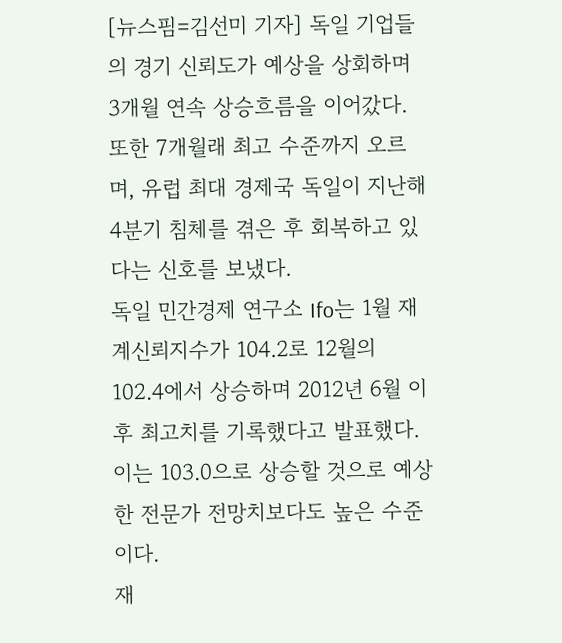[뉴스핌=김선미 기자] 독일 기업들의 경기 신뢰도가 예상을 상회하며 3개월 연속 상승흐름을 이어갔다.
또한 7개월래 최고 수준까지 오르며, 유럽 최대 경제국 독일이 지난해 4분기 침체를 겪은 후 회복하고 있다는 신호를 보냈다.
독일 민간경제 연구소 Ifo는 1월 재계신뢰지수가 104.2로 12월의 102.4에서 상승하며 2012년 6월 이후 최고치를 기록했다고 발표했다.
이는 103.0으로 상승할 것으로 예상한 전문가 전망치보다도 높은 수준이다.
재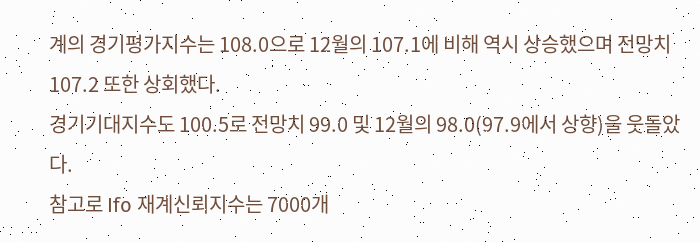계의 경기평가지수는 108.0으로 12월의 107.1에 비해 역시 상승했으며 전망치 107.2 또한 상회했다.
경기기대지수도 100.5로 전망치 99.0 및 12월의 98.0(97.9에서 상향)을 웃돌았다.
참고로 Ifo 재계신뢰지수는 7000개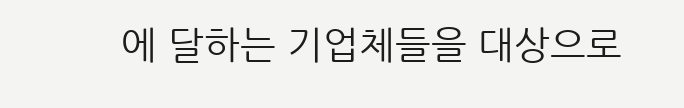에 달하는 기업체들을 대상으로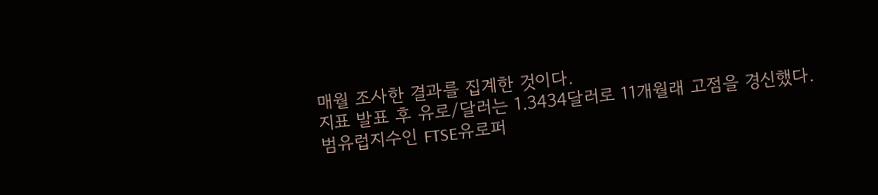매월 조사한 결과를 집계한 것이다.
지표 발표 후 유로/달러는 1.3434달러로 11개월래 고점을 경신했다.
범유럽지수인 FTSE유로퍼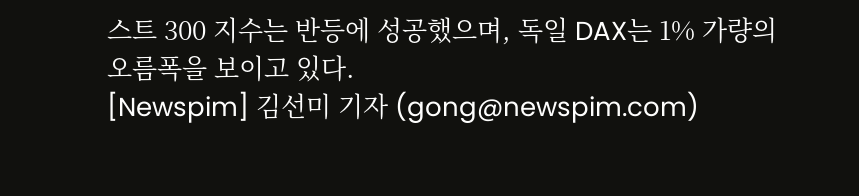스트 300 지수는 반등에 성공했으며, 독일 DAX는 1% 가량의 오름폭을 보이고 있다.
[Newspim] 김선미 기자 (gong@newspim.com)